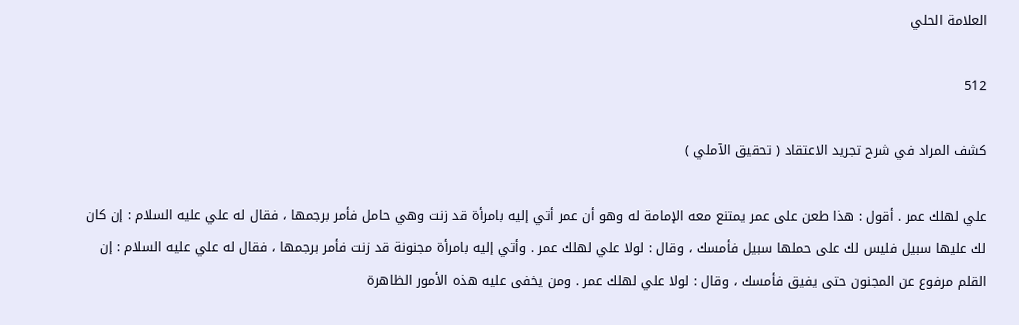العلامة الحلي

512

كشف المراد في شرح تجريد الاعتقاد ( تحقيق الآملي )

علي لهلك عمر . أقول : هذا طعن على عمر يمتنع معه الإمامة له وهو أن عمر أتي إليه بامرأة قد زنت وهي حامل فأمر برجمها ، فقال له علي عليه السلام : إن كان لك عليها سبيل فليس لك على حملها سبيل فأمسك ، وقال : لولا علي لهلك عمر . وأتي إليه بامرأة مجنونة قد زنت فأمر برجمها ، فقال له علي عليه السلام : إن القلم مرفوع عن المجنون حتى يفيق فأمسك ، وقال : لولا علي لهلك عمر . ومن يخفى عليه هذه الأمور الظاهرة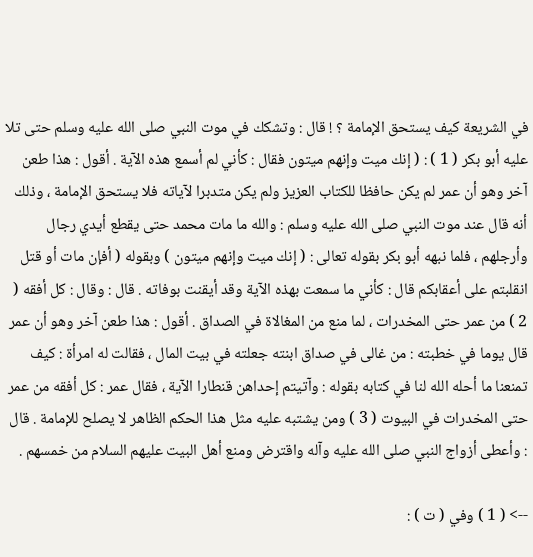في الشريعة كيف يستحق الإمامة ؟ ! قال : وتشكك في موت النبي صلى الله عليه وسلم حتى تلا عليه أبو بكر ( 1 ) : ( إنك ميت وإنهم ميتون فقال : كأني لم أسمع هذه الآية . أقول : هذا طعن آخر وهو أن عمر لم يكن حافظا للكتاب العزيز ولم يكن متدبرا لآياته فلا يستحق الإمامة ، وذلك أنه قال عند موت النبي صلى الله عليه وسلم : والله ما مات محمد حتى يقطع أيدي رجال وأرجلهم ، فلما نبهه أبو بكر بقوله تعالى : ( إنك ميت وإنهم ميتون ) وبقوله ( أفإن مات أو قتل انقلبتم على أعقابكم قال : كأني ما سمعت بهذه الآية وقد أيقنت بوفاته . قال : وقال : كل أفقه ( 2 ) من عمر حتى المخدرات ، لما منع من المغالاة في الصداق . أقول : هذا طعن آخر وهو أن عمر قال يوما في خطبته : من غالى في صداق ابنته جعلته في بيت المال ، فقالت له امرأة : كيف تمنعنا ما أحله الله لنا في كتابه بقوله : وآتيتم إحداهن قنطارا الآية ، فقال عمر : كل أفقه من عمر حتى المخدرات في البيوت ( 3 ) ومن يشتبه عليه مثل هذا الحكم الظاهر لا يصلح للإمامة . قال : وأعطى أزواج النبي صلى الله عليه وآله واقترض ومنع أهل البيت عليهم السلام من خمسهم .

--> ( 1 ) وفي ( ت ) :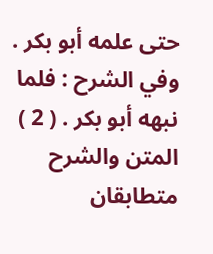حتى علمه أبو بكر . وفي الشرح : فلما نبهه أبو بكر . ( 2 ) المتن والشرح متطابقان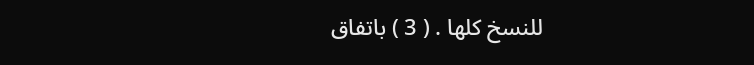للنسخ كلها . ( 3 ) باتفاق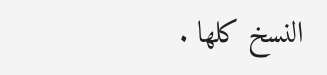النسخ كلها .